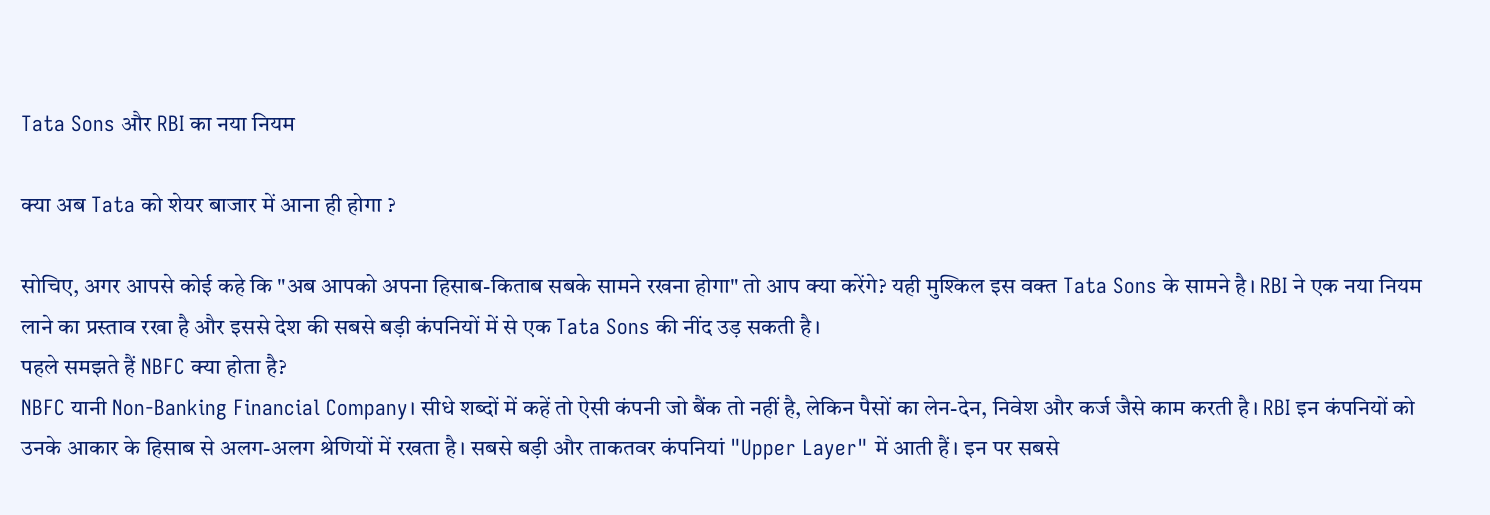Tata Sons और RBI का नया नियम

क्या अब Tata को शेयर बाजार में आना ही होगा ?

सोचिए, अगर आपसे कोई कहे कि "अब आपको अपना हिसाब-किताब सबके सामने रखना होगा" तो आप क्या करेंगे? यही मुश्किल इस वक्त Tata Sons के सामने है। RBI ने एक नया नियम लाने का प्रस्ताव रखा है और इससे देश की सबसे बड़ी कंपनियों में से एक Tata Sons की नींद उड़ सकती है।
पहले समझते हैं NBFC क्या होता है?
NBFC यानी Non-Banking Financial Company। सीधे शब्दों में कहें तो ऐसी कंपनी जो बैंक तो नहीं है, लेकिन पैसों का लेन-देन, निवेश और कर्ज जैसे काम करती है। RBI इन कंपनियों को उनके आकार के हिसाब से अलग-अलग श्रेणियों में रखता है। सबसे बड़ी और ताकतवर कंपनियां "Upper Layer" में आती हैं। इन पर सबसे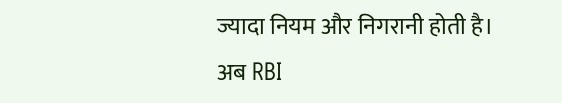ज्यादा नियम और निगरानी होती है।
अब RBI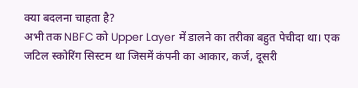क्या बदलना चाहता है?
अभी तक NBFC को Upper Layer में डालने का तरीका बहुत पेचीदा था। एक जटिल स्कोरिंग सिस्टम था जिसमें कंपनी का आकार, कर्ज, दूसरी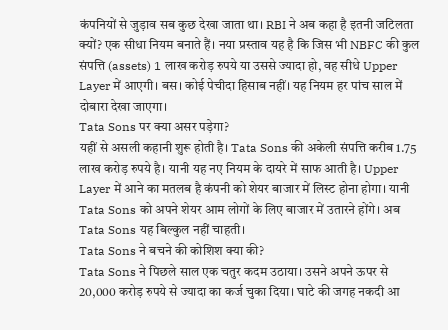कंपनियों से जुड़ाव सब कुछ देखा जाता था। RBI ने अब कहा है इतनी जटिलता क्यों? एक सीधा नियम बनाते हैं। नया प्रस्ताव यह है कि जिस भी NBFC की कुल संपत्ति (assets) 1 लाख करोड़ रुपये या उससे ज्यादा हो, वह सीधे Upper Layer में आएगी। बस। कोई पेचीदा हिसाब नहीं। यह नियम हर पांच साल में दोबारा देखा जाएगा।
Tata Sons पर क्या असर पड़ेगा?
यहीं से असली कहानी शुरू होती है। Tata Sons की अकेली संपत्ति करीब 1.75 लाख करोड़ रुपये है। यानी यह नए नियम के दायरे में साफ आती है। Upper Layer में आने का मतलब है कंपनी को शेयर बाजार में लिस्ट होना होगा। यानी Tata Sons को अपने शेयर आम लोगों के लिए बाजार में उतारने होंगे। अब Tata Sons यह बिल्कुल नहीं चाहती।
Tata Sons ने बचने की कोशिश क्या की?
Tata Sons ने पिछले साल एक चतुर कदम उठाया। उसने अपने ऊपर से 20,000 करोड़ रुपये से ज्यादा का कर्ज चुका दिया। घाटे की जगह नकदी आ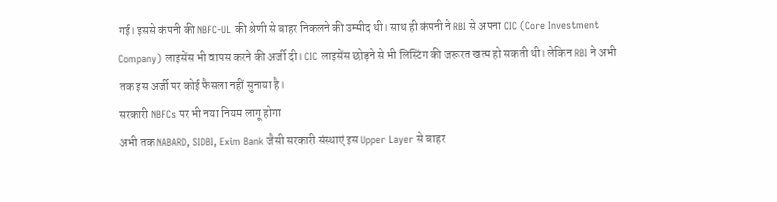गई। इससे कंपनी की NBFC-UL की श्रेणी से बाहर निकलने की उम्मीद थी। साथ ही कंपनी ने RBI से अपना CIC (Core Investment Company) लाइसेंस भी वापस करने की अर्जी दी। CIC लाइसेंस छोड़ने से भी लिस्टिंग की जरूरत खत्म हो सकती थी। लेकिन RBI ने अभी तक इस अर्जी पर कोई फैसला नहीं सुनाया है।
सरकारी NBFCs पर भी नया नियम लागू होगा
अभी तक NABARD, SIDBI, Exim Bank जैसी सरकारी संस्थाएं इस Upper Layer से बाहर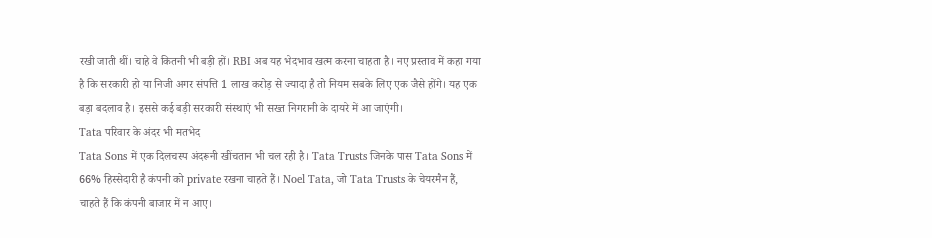रखी जाती थीं। चाहे वे कितनी भी बड़ी हों। RBI अब यह भेदभाव खत्म करना चाहता है। नए प्रस्ताव में कहा गया है कि सरकारी हो या निजी अगर संपत्ति 1 लाख करोड़ से ज्यादा है तो नियम सबके लिए एक जैसे होंगे। यह एक बड़ा बदलाव है। इससे कई बड़ी सरकारी संस्थाएं भी सख्त निगरानी के दायरे में आ जाएंगी।
Tata परिवार के अंदर भी मतभेद
Tata Sons में एक दिलचस्प अंदरूनी खींचतान भी चल रही है। Tata Trusts जिनके पास Tata Sons में 66% हिस्सेदारी है कंपनी को private रखना चाहते हैं। Noel Tata, जो Tata Trusts के चेयरमैन हैं, चाहते हैं कि कंपनी बाजार में न आए।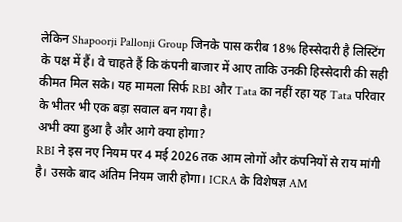लेकिन Shapoorji Pallonji Group जिनके पास करीब 18% हिस्सेदारी है लिस्टिंग के पक्ष में हैं। वे चाहते हैं कि कंपनी बाजार में आए ताकि उनकी हिस्सेदारी की सही कीमत मिल सके। यह मामला सिर्फ RBI और Tata का नहीं रहा यह Tata परिवार के भीतर भी एक बड़ा सवाल बन गया है।
अभी क्या हुआ है और आगे क्या होगा?
RBI ने इस नए नियम पर 4 मई 2026 तक आम लोगों और कंपनियों से राय मांगी है। उसके बाद अंतिम नियम जारी होगा। ICRA के विशेषज्ञ AM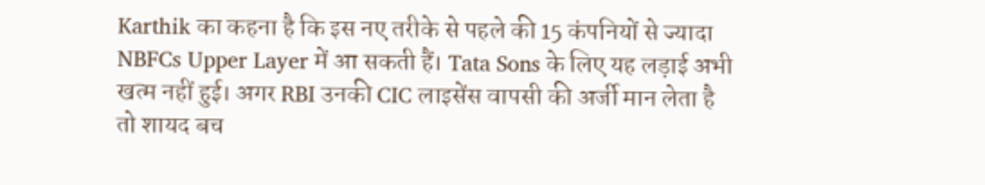Karthik का कहना है कि इस नए तरीके से पहले की 15 कंपनियों से ज्यादा NBFCs Upper Layer में आ सकती हैं। Tata Sons के लिए यह लड़ाई अभी खत्म नहीं हुई। अगर RBI उनकी CIC लाइसेंस वापसी की अर्जी मान लेता है तो शायद बच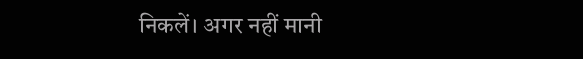निकलें। अगर नहीं मानी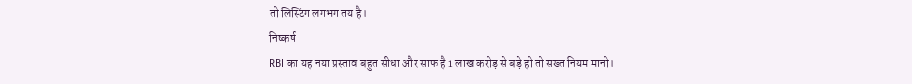तो लिस्टिंग लगभग तय है।
निष्कर्ष
RBI का यह नया प्रस्ताव बहुत सीधा और साफ है 1 लाख करोड़ से बड़े हो तो सख्त नियम मानो।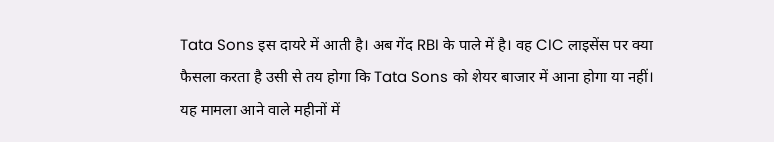Tata Sons इस दायरे में आती है। अब गेंद RBI के पाले में है। वह CIC लाइसेंस पर क्या फैसला करता है उसी से तय होगा कि Tata Sons को शेयर बाजार में आना होगा या नहीं। यह मामला आने वाले महीनों में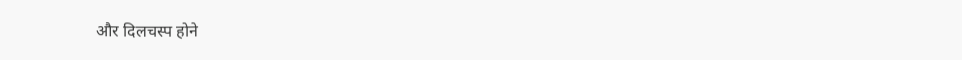और दिलचस्प होने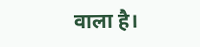वाला है।